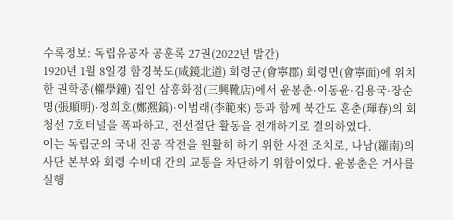수록정보: 독립유공자 공훈록 27권(2022년 발간)
1920년 1월 8일경 함경북도(咸鏡北道) 회령군(會寧郡) 회령면(會寧面)에 위치한 권학종(權學鐘) 집인 삼흥화점(三興靴店)에서 윤봉춘·이동윤·김용국·장순명(張順明)·정희호(鄭凞鎬)·이범래(李範來) 등과 함께 북간도 혼춘(琿春)의 회청선 7호터널을 폭파하고, 전선절단 활동을 전개하기로 결의하였다.
이는 독립군의 국내 진공 작전을 원활히 하기 위한 사전 조치로, 나남(羅南)의 사단 본부와 회령 수비대 간의 교통을 차단하기 위함이었다. 윤봉춘은 거사를 실행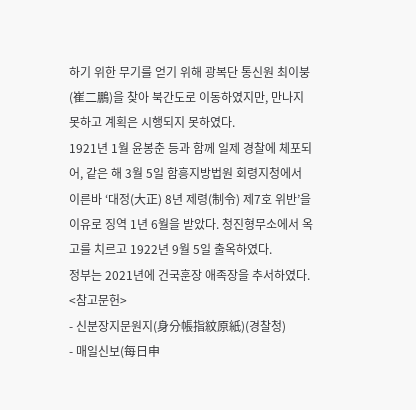하기 위한 무기를 얻기 위해 광복단 통신원 최이붕(崔二鵬)을 찾아 북간도로 이동하였지만, 만나지 못하고 계획은 시행되지 못하였다.
1921년 1월 윤봉춘 등과 함께 일제 경찰에 체포되어, 같은 해 3월 5일 함흥지방법원 회령지청에서 이른바 ‘대정(大正) 8년 제령(制令) 제7호 위반’을 이유로 징역 1년 6월을 받았다. 청진형무소에서 옥고를 치르고 1922년 9월 5일 출옥하였다.
정부는 2021년에 건국훈장 애족장을 추서하였다.
<참고문헌>
- 신분장지문원지(身分帳指紋原紙)(경찰청)
- 매일신보(每日申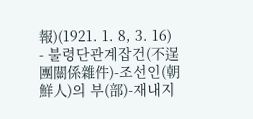報)(1921. 1. 8, 3. 16)
- 불령단관계잡건(不逞團關係雜件)-조선인(朝鮮人)의 부(部)-재내지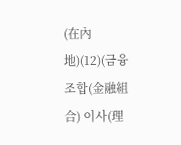(在內地)(12)(금융조합(金融組合) 이사(理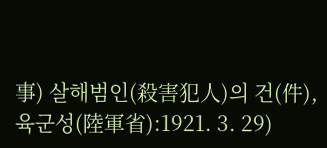事) 살해범인(殺害犯人)의 건(件), 육군성(陸軍省):1921. 3. 29)